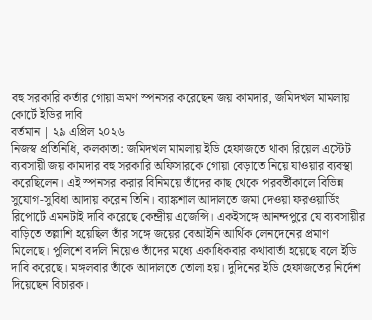বহু সরকারি কর্তার গোয়া ভ্রমণ স্পনসর করেছেন জয় কামদার, জমিদখল মামলায় কোর্টে ইডির দাবি
বর্তমান | ২৯ এপ্রিল ২০২৬
নিজস্ব প্রতিনিধি, কলকাতা: জমিদখল মামলায় ইডি হেফাজতে থাকা রিয়েল এস্টেট ব্যবসায়ী জয় কামদার বহু সরকারি অফিসারকে গোয়া বেড়াতে নিয়ে যাওয়ার ব্যবস্থা করেছিলেন। এই স্পনসর করার বিনিময়ে তাঁদের কাছ থেকে পরবর্তীকালে বিভিন্ন সুযোগ-সুবিধা আদায় করেন তিনি। ব্যাঙ্কশাল আদালতে জমা দেওয়া ফরওয়ার্ডিং রিপোর্টে এমনটাই দাবি করেছে কেন্দ্রীয় এজেন্সি। একইসঙ্গে আনন্দপুরে যে ব্যবসায়ীর বাড়িতে তল্লাশি হয়েছিল তাঁর সঙ্গে জয়ের বেআইনি আর্থিক লেনদেনের প্রমাণ মিলেছে। পুলিশে বদলি নিয়েও তাঁদের মধ্যে একাধিকবার কথাবার্তা হয়েছে বলে ইডি দাবি করেছে। মঙ্গলবার তাঁকে আদালতে তোলা হয়। দুদিনের ইডি হেফাজতের নির্দেশ দিয়েছেন বিচারক।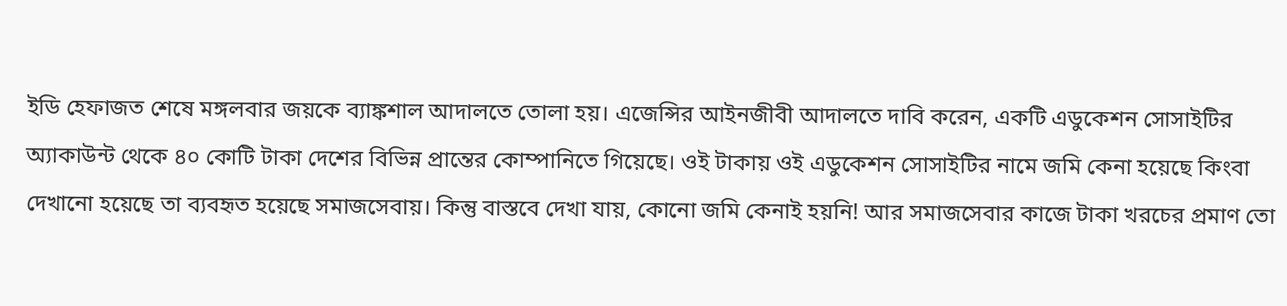ইডি হেফাজত শেষে মঙ্গলবার জয়কে ব্যাঙ্কশাল আদালতে তোলা হয়। এজেন্সির আইনজীবী আদালতে দাবি করেন, একটি এডুকেশন সোসাইটির অ্যাকাউন্ট থেকে ৪০ কোটি টাকা দেশের বিভিন্ন প্রান্তের কোম্পানিতে গিয়েছে। ওই টাকায় ওই এডুকেশন সোসাইটির নামে জমি কেনা হয়েছে কিংবা দেখানো হয়েছে তা ব্যবহৃত হয়েছে সমাজসেবায়। কিন্তু বাস্তবে দেখা যায়, কোনো জমি কেনাই হয়নি! আর সমাজসেবার কাজে টাকা খরচের প্রমাণ তো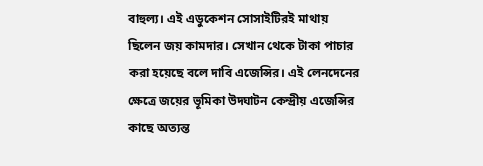বাহুল্য। এই এডুকেশন সোসাইটিরই মাথায় ছিলেন জয় কামদার। সেখান থেকে টাকা পাচার করা হয়েছে বলে দাবি এজেন্সির। এই লেনদেনের ক্ষেত্রে জয়ের ভূমিকা উদ্ঘাটন কেন্দ্রীয় এজেন্সির কাছে অত্যন্ত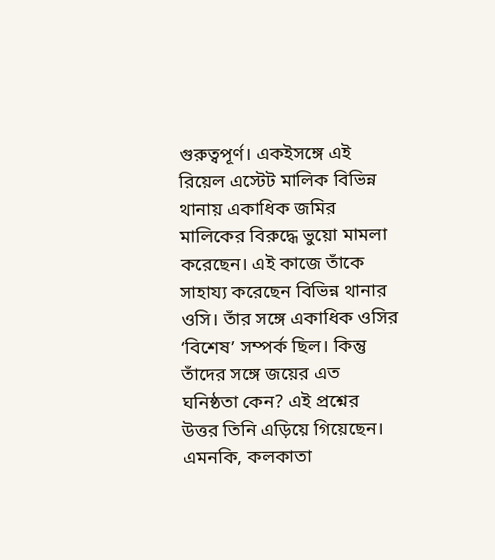গুরুত্বপূর্ণ। একইসঙ্গে এই রিয়েল এস্টেট মালিক বিভিন্ন থানায় একাধিক জমির মালিকের বিরুদ্ধে ভুয়ো মামলা করেছেন। এই কাজে তাঁকে সাহায্য করেছেন বিভিন্ন থানার ওসি। তাঁর সঙ্গে একাধিক ওসির ‘বিশেষ’ সম্পর্ক ছিল। কিন্তু তাঁদের সঙ্গে জয়ের এত ঘনিষ্ঠতা কেন? এই প্রশ্নের উত্তর তিনি এড়িয়ে গিয়েছেন। এমনকি, কলকাতা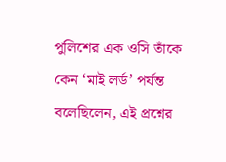পুলিশের এক ওসি তাঁকে কেন ‘মাই লর্ড’ পর্যন্ত বলেছিলেন, এই প্রশ্নের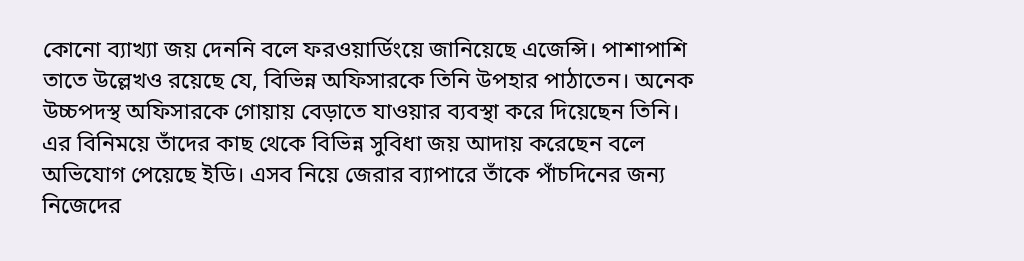কোনো ব্যাখ্যা জয় দেননি বলে ফরওয়ার্ডিংয়ে জানিয়েছে এজেন্সি। পাশাপাশি তাতে উল্লেখও রয়েছে যে, বিভিন্ন অফিসারকে তিনি উপহার পাঠাতেন। অনেক উচ্চপদস্থ অফিসারকে গোয়ায় বেড়াতে যাওয়ার ব্যবস্থা করে দিয়েছেন তিনি। এর বিনিময়ে তাঁদের কাছ থেকে বিভিন্ন সুবিধা জয় আদায় করেছেন বলে অভিযোগ পেয়েছে ইডি। এসব নিয়ে জেরার ব্যাপারে তাঁকে পাঁচদিনের জন্য নিজেদের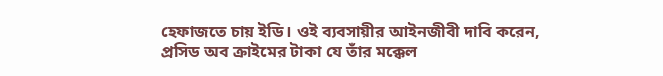হেফাজতে চায় ইডি। ওই ব্যবসায়ীর আইনজীবী দাবি করেন, প্রসিড অব ক্রাইমের টাকা যে তাঁর মক্কেল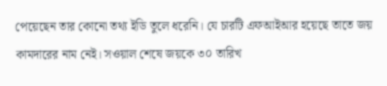পেয়েছেন তার কোনো তথ্য ইডি তুলে ধরেনি। যে চারটি এফআইআর হয়েছে তাতে জয় কামদারের নাম নেই। সওয়াল শেষে জয়কে ৩০ তারিখ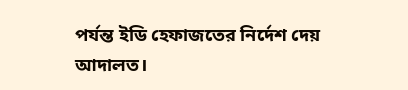পর্যন্ত ইডি হেফাজতের নির্দেশ দেয় আদালত।